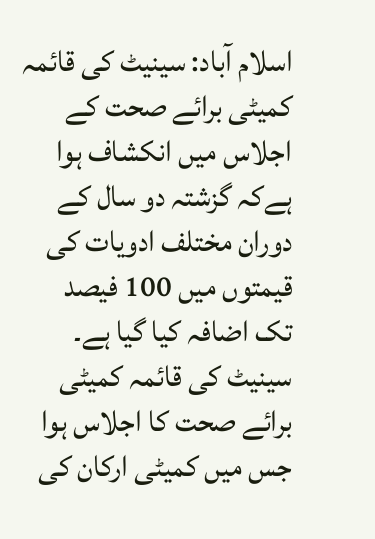اسلام آباد: سینیٹ کی قائمہ کمیٹی برائے صحت کے اجلاس میں انکشاف ہوا ہےکہ گزشتہ دو سال کے دوران مختلف ادویات کی قیمتوں میں 100 فیصد تک اضافہ کیا گیا ہے۔
سینیٹ کی قائمہ کمیٹی برائے صحت کا اجلاس ہوا جس میں کمیٹی ارکان کی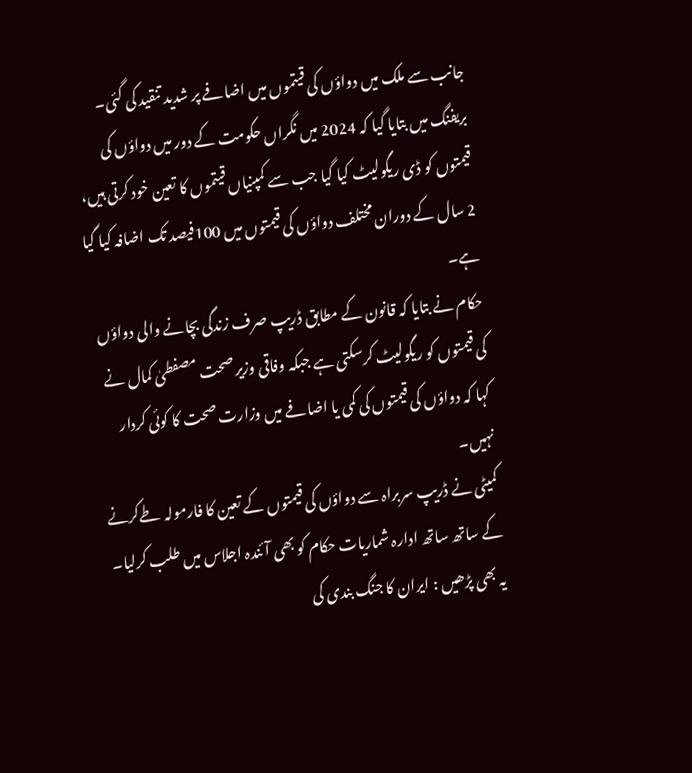جانب سے ملک میں دواؤں کی قیتموں میں اضافے پر شدید تنقید کی گئی۔
بریفنگ میں بتایا گیا کہ 2024 میں نگراں حکومت کے دور میں دواؤں کی قیمتوں کو ڈی ریگولیٹ کیا گیا جب سے کمپنیاں قیتموں کا تعین خود کرتی ہیں، 2 سال کے دوران مختلف دواؤں کی قیمتوں میں 100فیصد تک اضافہ کیا گیا ہے۔
حکام نے بتایا کہ قانون کے مطابق ڈریپ صرف زندگی بچانے والی دواؤں کی قیمتوں کو ریگولیٹ کرسکتی ہے جبکہ وفاقی وزیر صحت مصفطیٰ کمال نے کہا کہ دواؤں کی قیمتوں کی کمی یا اضافے میں وزارت صحت کا کوئی کردار نہیں۔
کمیٹی نے ڈریپ سربراہ سے دواؤں کی قیمتوں کے تعین کا فارمولہ طےکرنے کے ساتھ ساتھ ادارہ شماریات حکام کو بھی آئندہ اجلاس میں طلب کرلیا۔
یہ بھی پڑھیں : ایران کا جنگ بندی کی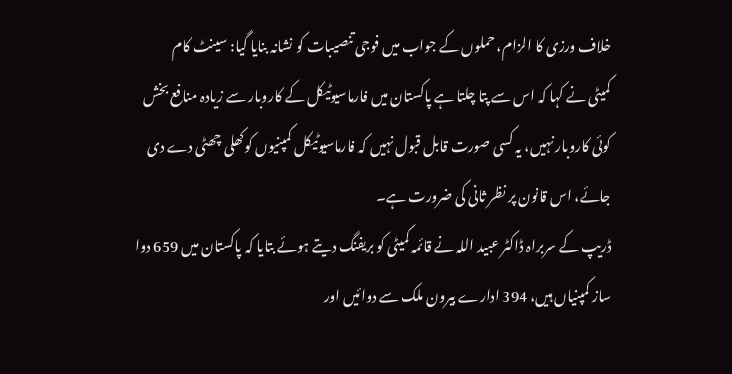خلاف ورزی کا الزام، حملوں کے جواب میں فوجی تنصیبات کو نشانہ بنایا گیا: سینٹ کام
کمیٹی نے کہا کہ اس سے پتا چلتا ہے پاکستان میں فارماسیوٹیکل کے کاروبار سے زیادہ منافع بخش کوئی کاروبار نہیں، یہ کسی صورت قابل قبول نہیں کہ فارماسیوٹیکل کمپنیوں کوکھلی چھٹی دے دی جائے، اس قانون پر نظر ثانی کی ضرورت ہے۔
ڈریپ کے سربراہ ڈاکٹر عبید اللہ نے قائمہ کمیٹی کو بریفنگ دیتے ہوئے بتایا کہ پاکستان میں 659 دوا ساز کمپنیاں ہیں، 394 ادارے بیرون ملک سے دوائیں اور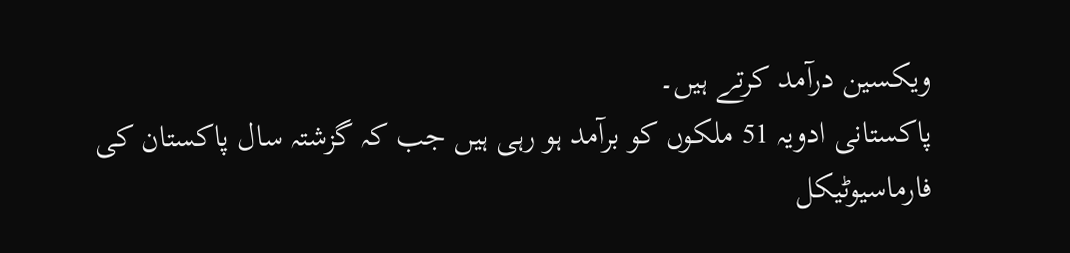ویکسین درآمد کرتے ہیں۔
پاکستانی ادویہ 51 ملکوں کو برآمد ہو رہی ہیں جب کہ گزشتہ سال پاکستان کی فارماسیوٹیکل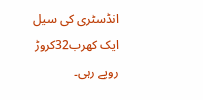انڈسٹری کی سیل ایک کھرب32کروڑ روپے رہی۔